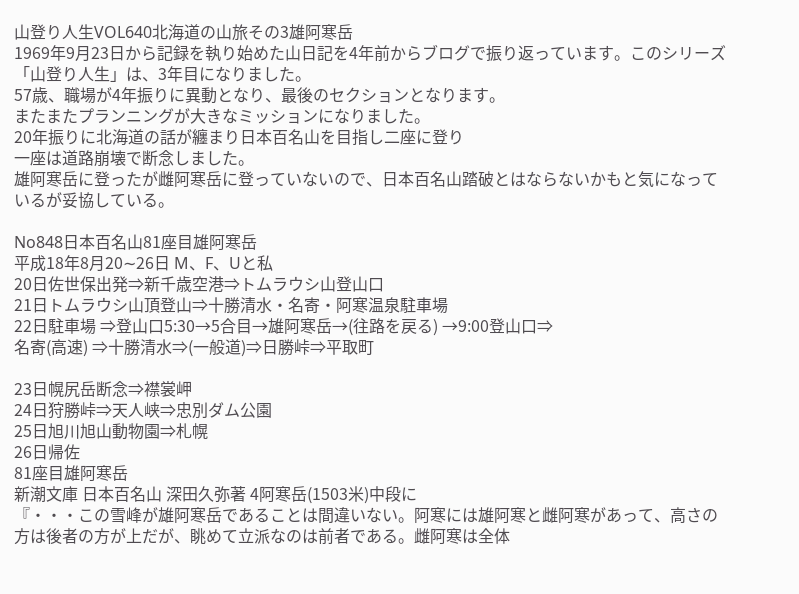山登り人生VOL640北海道の山旅その3雄阿寒岳
1969年9月23日から記録を執り始めた山日記を4年前からブログで振り返っています。このシリーズ「山登り人生」は、3年目になりました。
57歳、職場が4年振りに異動となり、最後のセクションとなります。
またまたプランニングが大きなミッションになりました。
20年振りに北海道の話が纏まり日本百名山を目指し二座に登り
一座は道路崩壊で断念しました。
雄阿寒岳に登ったが雌阿寒岳に登っていないので、日本百名山踏破とはならないかもと気になっているが妥協している。

No848日本百名山81座目雄阿寒岳
平成18年8月20∼26日 M、F、Uと私
20日佐世保出発⇒新千歳空港⇒トムラウシ山登山口
21日トムラウシ山頂登山⇒十勝清水・名寄・阿寒温泉駐車場
22日駐車場 ⇒登山口5:30→5合目→雄阿寒岳→(往路を戻る) →9:00登山口⇒
名寄(高速) ⇒十勝清水⇒(一般道)⇒日勝峠⇒平取町

23日幌尻岳断念⇒襟裳岬
24日狩勝峠⇒天人峡⇒忠別ダム公園
25日旭川旭山動物園⇒札幌
26日帰佐
81座目雄阿寒岳
新潮文庫 日本百名山 深田久弥著 4阿寒岳(1503米)中段に
『・・・この雪峰が雄阿寒岳であることは間違いない。阿寒には雄阿寒と雌阿寒があって、高さの方は後者の方が上だが、眺めて立派なのは前者である。雌阿寒は全体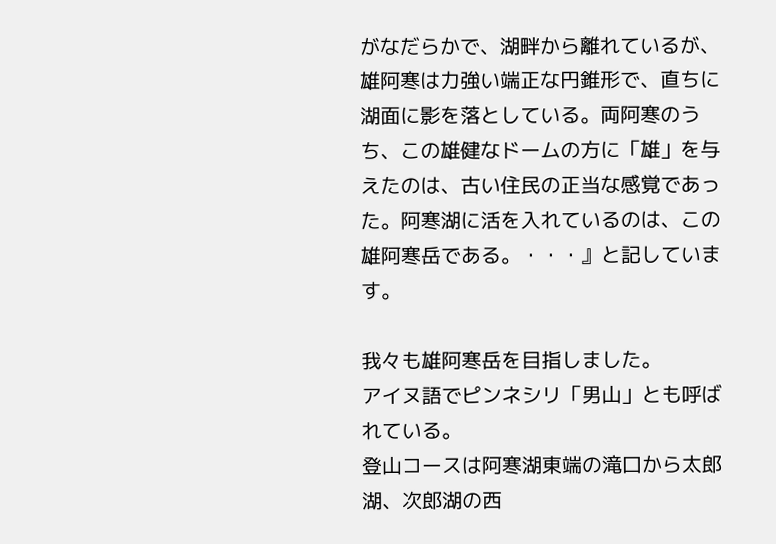がなだらかで、湖畔から離れているが、雄阿寒は力強い端正な円錐形で、直ちに湖面に影を落としている。両阿寒のうち、この雄健なドームの方に「雄」を与えたのは、古い住民の正当な感覚であった。阿寒湖に活を入れているのは、この雄阿寒岳である。・・・』と記しています。

我々も雄阿寒岳を目指しました。
アイヌ語でピンネシリ「男山」とも呼ばれている。
登山コースは阿寒湖東端の滝口から太郎湖、次郎湖の西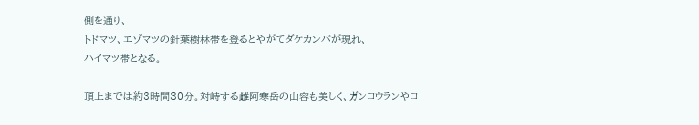側を通り、
トドマツ、エゾマツの針葉樹林帯を登るとやがてダケカンバが現れ、
ハイマツ帯となる。

頂上までは約3時間30分。対峙する雌阿寒岳の山容も美しく、ガンコウランやコ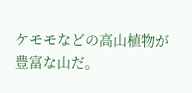ケモモなどの高山植物が豊富な山だ。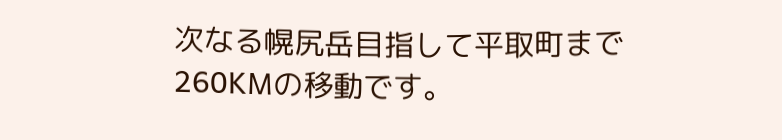次なる幌尻岳目指して平取町まで260KMの移動です。